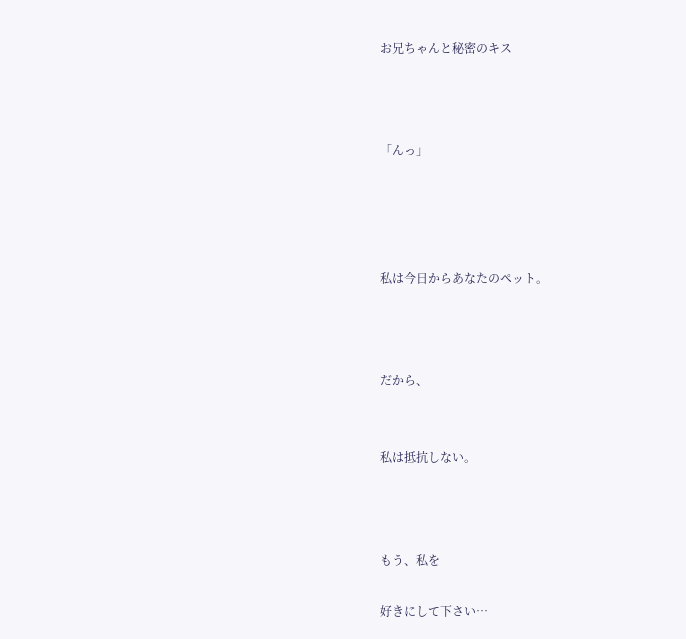お兄ちゃんと秘密のキス



「んっ」




私は今日からあなたのペット。



だから、


私は抵抗しない。



もう、私を

好きにして下さい…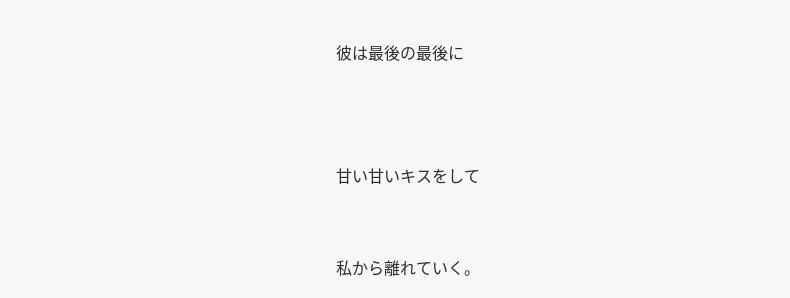彼は最後の最後に



甘い甘いキスをして


私から離れていく。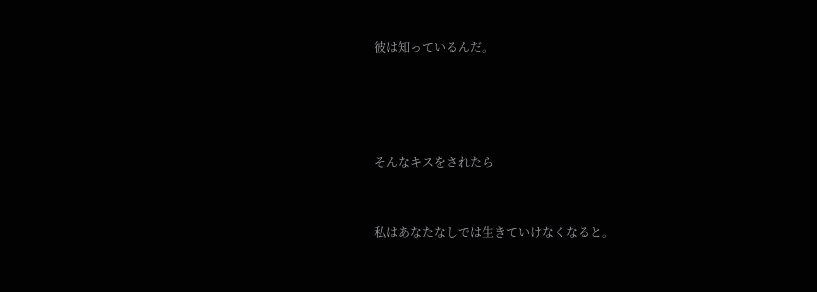彼は知っているんだ。




そんなキスをされたら


私はあなたなしでは生きていけなくなると。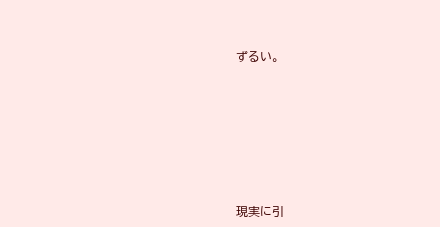ずるい。









現実に引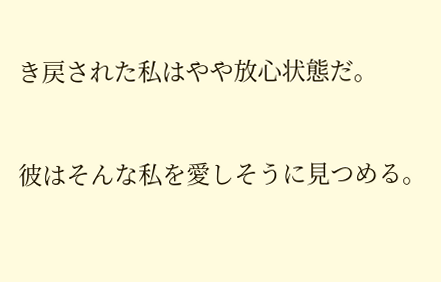き戻された私はやや放心状態だ。


彼はそんな私を愛しそうに見つめる。